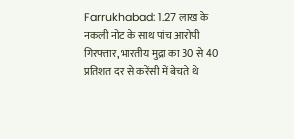Farrukhabad: 1.27 लाख के नकली नोट के साथ पांच आरोपी गिरफ्तार, भारतीय मुद्रा का 30 से 40 प्रतिशत दर से करेंसी में बेचते थे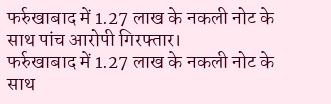फर्रुखाबाद में 1.27 लाख के नकली नोट के साथ पांच आरोपी गिरफ्तार।
फर्रुखाबाद में 1.27 लाख के नकली नोट के साथ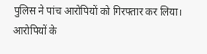पुलिस ने पांच आरोपियों को गिरफ्तार कर लिया। आरोपियों के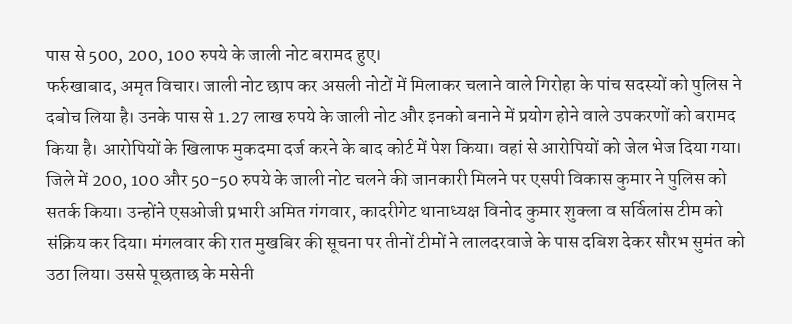पास से 500, 200, 100 रुपये के जाली नोट बरामद हुए।
फर्रुखाबाद, अमृत विचार। जाली नोट छाप कर असली नोटों में मिलाकर चलाने वाले गिरोहा के पांच सदस्यों को पुलिस ने दबोच लिया है। उनके पास से 1.27 लाख रुपये के जाली नोट और इनको बनाने में प्रयोग होने वाले उपकरणों को बरामद किया है। आरोपियों के खिलाफ मुकदमा दर्ज करने के बाद कोर्ट में पेश किया। वहां से आरोपियों को जेल भेज दिया गया।
जिले में 200, 100 और 50-50 रुपये के जाली नोट चलने की जानकारी मिलने पर एसपी विकास कुमार ने पुलिस को सतर्क किया। उन्होंने एसओजी प्रभारी अमित गंगवार, कादरीगेट थानाध्यक्ष विनोद कुमार शुक्ला व सर्विलांस टीम को संक्रिय कर दिया। मंगलवार की रात मुखबिर की सूचना पर तीनों टीमों ने लालदरवाजे के पास दबिश देकर सौरभ सुमंत को उठा लिया। उससे पूछताछ के मसेनी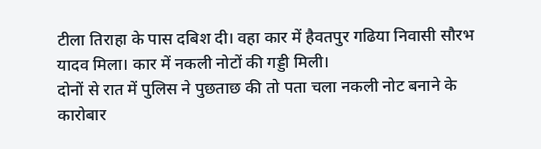टीला तिराहा के पास दबिश दी। वहा कार में हैवतपुर गढिया निवासी सौरभ यादव मिला। कार में नकली नोटों की गड्डी मिली।
दोनों से रात में पुलिस ने पुछताछ की तो पता चला नकली नोट बनाने के कारोबार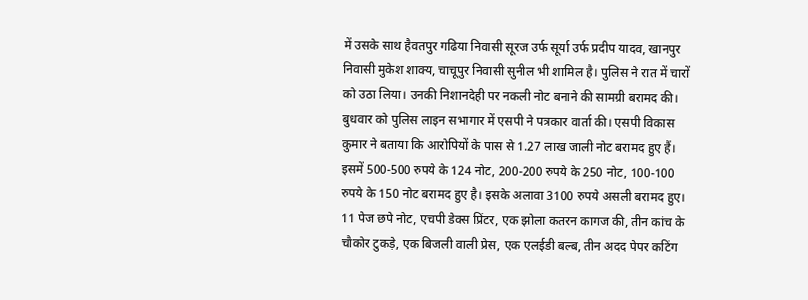में उसके साथ हैवतपुर गढिया निवासी सूरज उर्फ सूर्या उर्फ प्रदीप यादव, खानपुर निवासी मुकेश शाक्य, चाचूपुर निवासी सुनील भी शामिल है। पुलिस ने रात में चारों को उठा लिया। उनकी निशानदेही पर नकली नोट बनाने की सामग्री बरामद की। बुधवार को पुलिस लाइन सभागार में एसपी ने पत्रकार वार्ता की। एसपी विकास कुमार ने बताया कि आरोपियों के पास से 1.27 लाख जाली नोट बरामद हुए हैं।
इसमें 500-500 रुपये के 124 नोट, 200-200 रुपये के 250 नोट, 100-100 रुपये के 150 नोट बरामद हुए है। इसके अलावा 3100 रुपये असली बरामद हुए। 11 पेज छपे नोट, एचपी डेक्स प्रिंटर, एक झोला कतरन कागज की, तीन कांच के चौकोर टुकड़े, एक बिजली वाली प्रेस, एक एलईडी बल्ब, तीन अदद पेपर कटिंग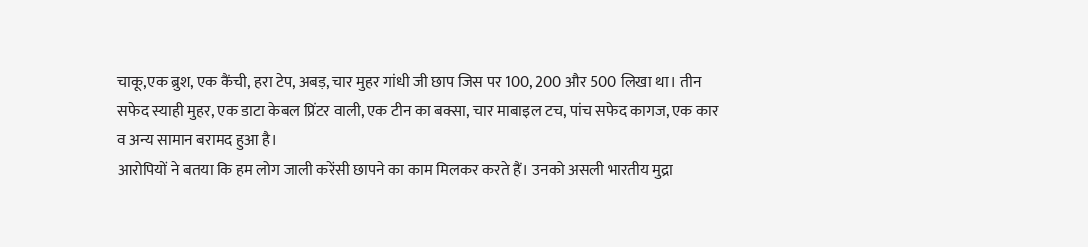चाकू,एक ब्रुश, एक कैंची, हरा टेप, अबड़, चार मुहर गांधी जी छाप जिस पर 100, 200 और 500 लिखा था। तीन सफेद स्याही मुहर, एक डाटा केबल प्रिंटर वाली, एक टीन का बक्सा, चार माबाइल टच, पांच सफेद कागज, एक कार व अन्य सामान बरामद हुआ है।
आरोपियों ने बतया कि हम लोग जाली करेंसी छापने का काम मिलकर करते हैं। उनको असली भारतीय मुद्रा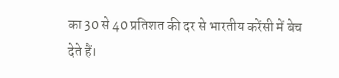का 30 से 40 प्रतिशत की दर से भारतीय करेंसी में बेच देते हैं।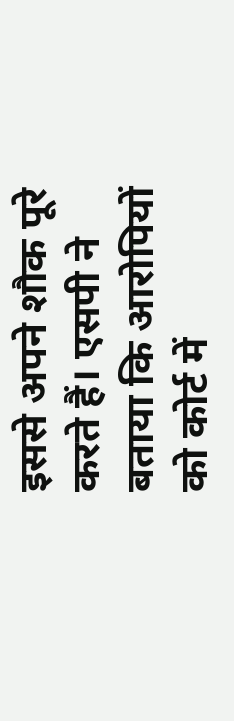इससे अपने शौक पूरे करते हैं। एसपी ने बताया कि आरोपियों को कोर्ट में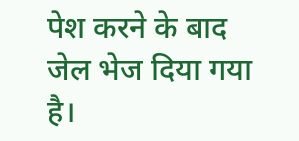पेश करने के बाद जेल भेज दिया गया है।